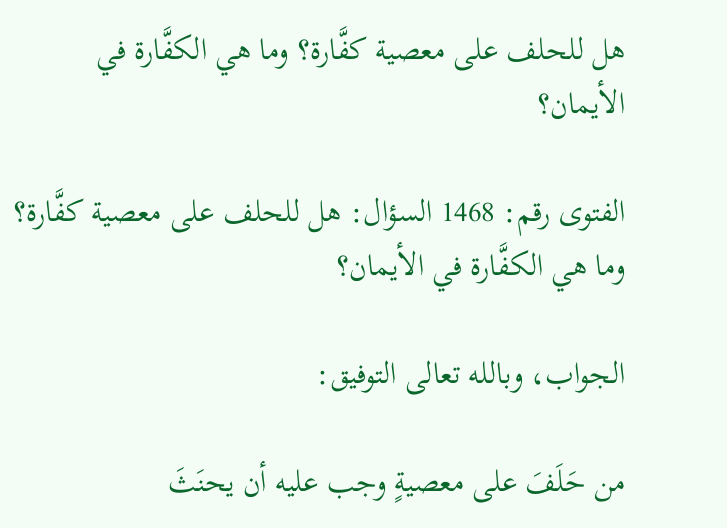هل للحلف على معصية كفَّارة؟ وما هي الكفَّارة في الأيمان؟

الفتوى رقم: 1468 السؤال: هل للحلف على معصية كفَّارة؟ وما هي الكفَّارة في الأيمان؟

الجواب، وبالله تعالى التوفيق:

من حَلَفَ على معصيةٍ وجب عليه أن يحنَثَ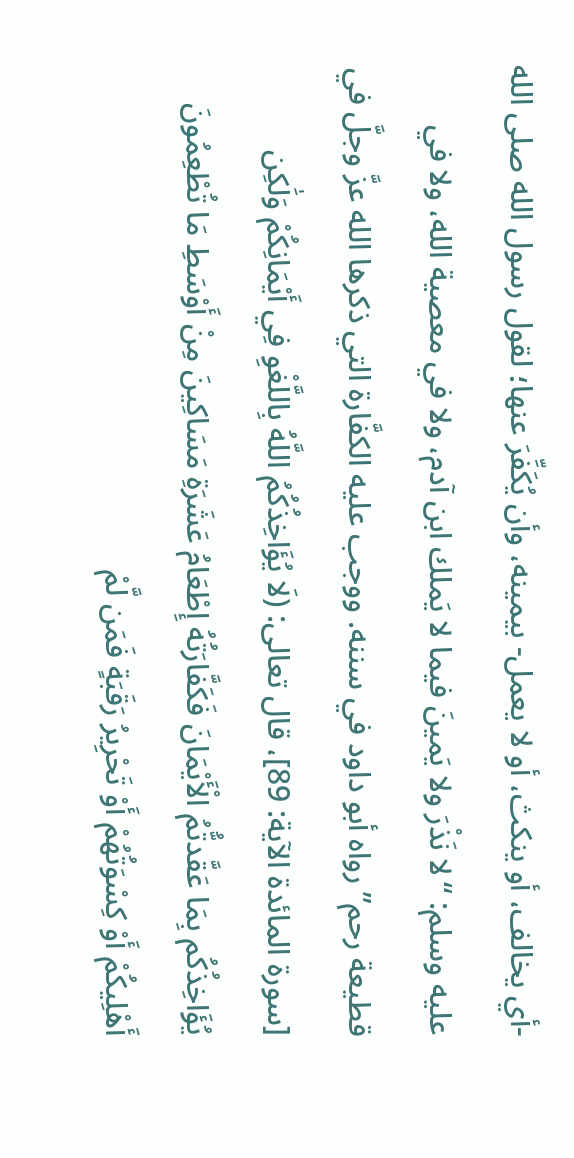-أي يخالف، أو ينكث، أو لا يعمل- بيمينه، وأن يُكَفِّرَ عنها؛ لقول رسول الله صلى الله عليه وسلم: “لا نَذْرَ ولا يَمينَ فيما لا يَملك ابن آدم، ولا في معصية الله، ولا في قطيعة رحم” رواه أبو داود في سننه. ووجب عليه الكفَّارة التي ذكرها الله عزَّ وجلَّ في [سورة المائدة الآية: 89]، قال تعالى: (لَا يُؤَاخِذُكُمُ اللَّهُ بِاللَّغْوِ فِي أَيْمَانِكُمْ وَلَٰكِن يُؤَاخِذُكُم بِمَا عَقَّدتُّمُ الْأَيْمَانَ فَكَفَّارَتُهُ إِطْعَامُ عَشَرَةِ مَسَاكِينَ مِنْ أَوْسَطِ مَا تُطْعِمُونَ أَهْلِيكُمْ أَوْ كِسْوَتُهُمْ أَوْ تَحْرِيرُ رَقَبَةٍ فَمَن لَّمْ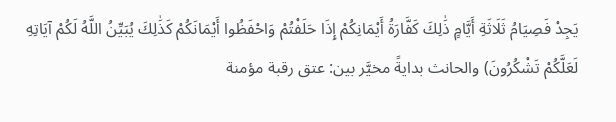يَجِدْ فَصِيَامُ ثَلَاثَةِ أَيَّامٍ ذَٰلِكَ كَفَّارَةُ أَيْمَانِكُمْ إِذَا حَلَفْتُمْ وَاحْفَظُوا أَيْمَانَكُمْ كَذَٰلِكَ يُبَيِّنُ اللَّهُ لَكُمْ آيَاتِهِ لَعَلَّكُمْ تَشْكُرُونَ) والحانث بدايةً مخيَّر بين: عتق رقبة مؤمنة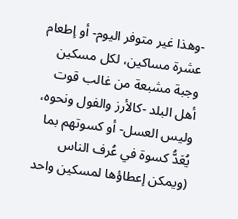-وهذا غير متوفر اليوم- أو إطعام عشرة مساكين، لكل مسكين وجبة مشبعة من غالب قوت أهل البلد -كالأرز والفول ونحوه، وليس العسل- أو كسوتهم بما يُعَدُّ كسوة في عُرف الناس (ويمكن إعطاؤها لمسكين واحد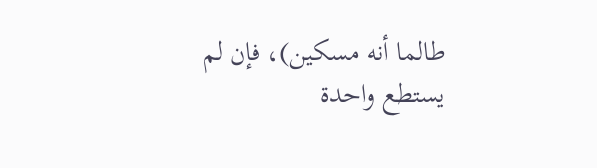طالما أنه مسكين)، فإن لم يستطع واحدة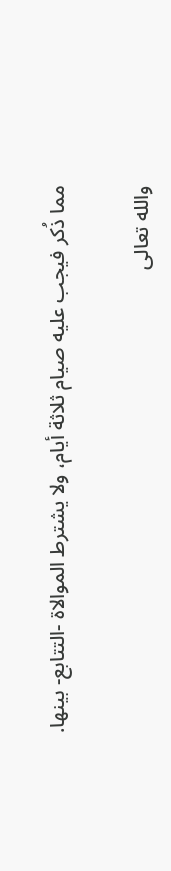مما ذُكر فيجب عليه صيام ثلاثة أيام، ولا يشترط الموالاة -التتابع- بينها.

والله تعالى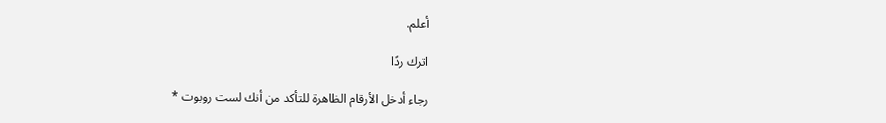أعلم.

اترك ردًا

رجاء أدخل الأرقام الظاهرة للتأكد من أنك لست روبوت *